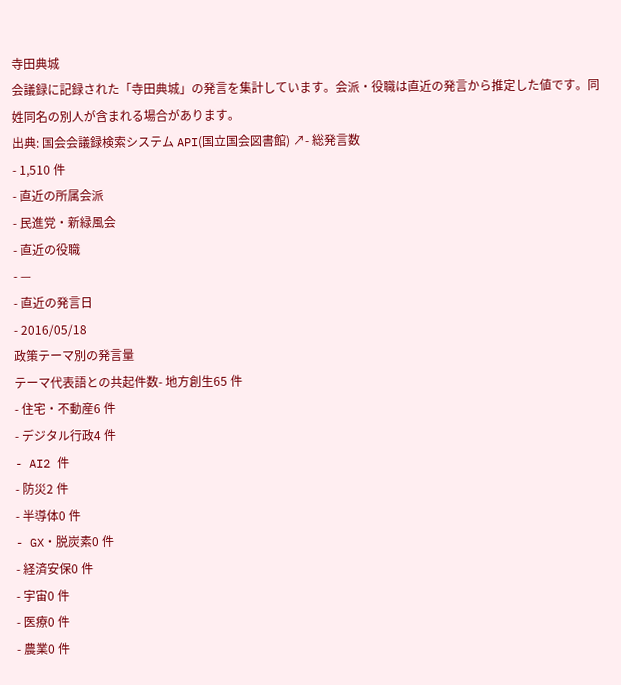寺田典城
会議録に記録された「寺田典城」の発言を集計しています。会派・役職は直近の発言から推定した値です。同姓同名の別人が含まれる場合があります。
出典: 国会会議録検索システム API(国立国会図書館) ↗- 総発言数
- 1,510 件
- 直近の所属会派
- 民進党・新緑風会
- 直近の役職
- —
- 直近の発言日
- 2016/05/18
政策テーマ別の発言量
テーマ代表語との共起件数- 地方創生65 件
- 住宅・不動産6 件
- デジタル行政4 件
- AI2 件
- 防災2 件
- 半導体0 件
- GX・脱炭素0 件
- 経済安保0 件
- 宇宙0 件
- 医療0 件
- 農業0 件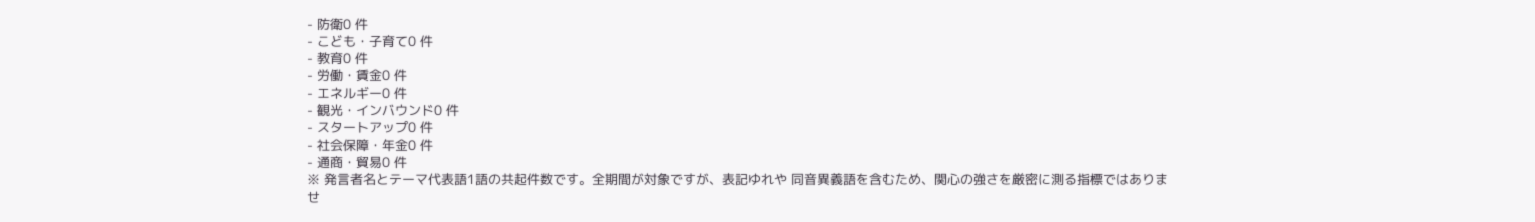- 防衛0 件
- こども・子育て0 件
- 教育0 件
- 労働・賃金0 件
- エネルギー0 件
- 観光・インバウンド0 件
- スタートアップ0 件
- 社会保障・年金0 件
- 通商・貿易0 件
※ 発言者名とテーマ代表語1語の共起件数です。全期間が対象ですが、表記ゆれや 同音異義語を含むため、関心の強さを厳密に測る指標ではありませ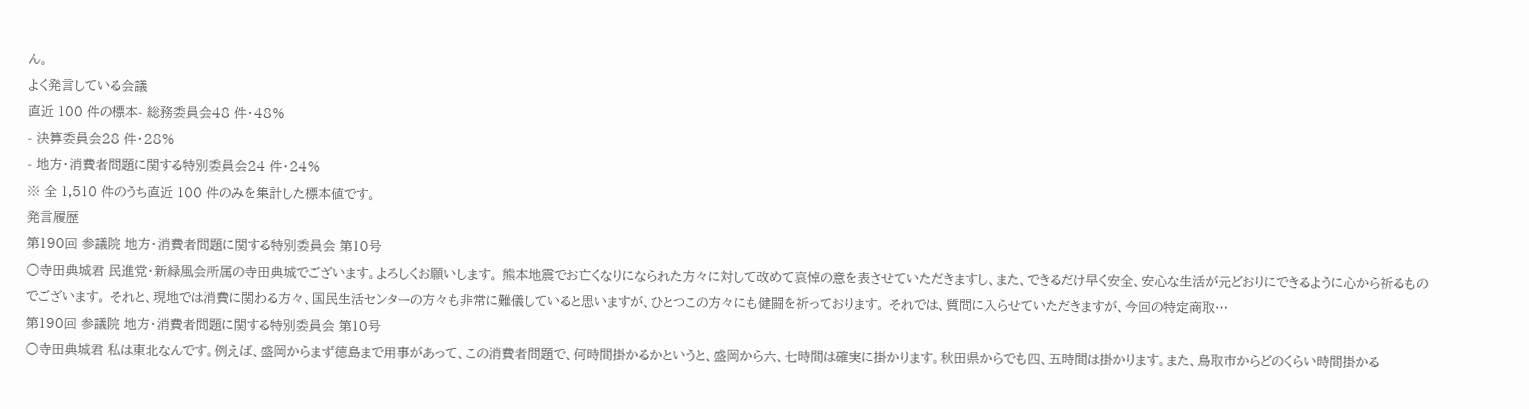ん。
よく発言している会議
直近 100 件の標本- 総務委員会48 件・48%
- 決算委員会28 件・28%
- 地方・消費者問題に関する特別委員会24 件・24%
※ 全 1,510 件のうち直近 100 件のみを集計した標本値です。
発言履歴
第190回 参議院 地方・消費者問題に関する特別委員会 第10号
○寺田典城君 民進党・新緑風会所属の寺田典城でございます。よろしくお願いします。 熊本地震でお亡くなりになられた方々に対して改めて哀悼の意を表させていただきますし、また、できるだけ早く安全、安心な生活が元どおりにできるように心から祈るものでございます。 それと、現地では消費に関わる方々、国民生活センターの方々も非常に難儀していると思いますが、ひとつこの方々にも健闘を祈っております。 それでは、質問に入らせていただきますが、今回の特定商取…
第190回 参議院 地方・消費者問題に関する特別委員会 第10号
○寺田典城君 私は東北なんです。例えば、盛岡からまず徳島まで用事があって、この消費者問題で、何時間掛かるかというと、盛岡から六、七時間は確実に掛かります。秋田県からでも四、五時間は掛かります。また、鳥取市からどのくらい時間掛かる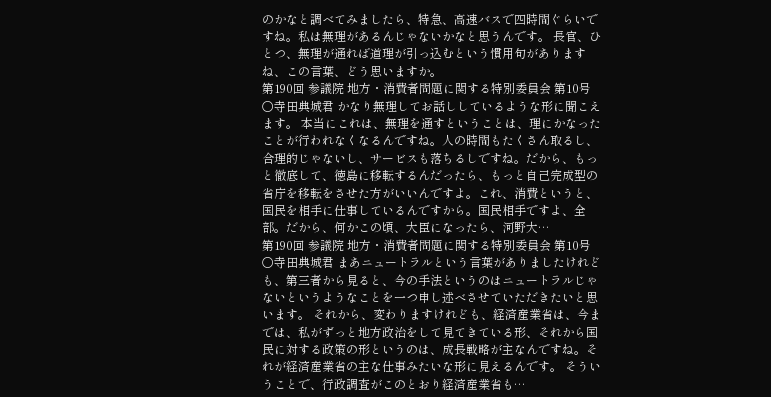のかなと調べてみましたら、特急、高速バスで四時間ぐらいですね。私は無理があるんじゃないかなと思うんです。 長官、ひとつ、無理が通れば道理が引っ込むという慣用句がありますね、この言葉、どう思いますか。
第190回 参議院 地方・消費者問題に関する特別委員会 第10号
○寺田典城君 かなり無理してお話ししているような形に聞こえます。 本当にこれは、無理を通すということは、理にかなったことが行われなくなるんですね。人の時間もたくさん取るし、合理的じゃないし、サービスも落ちるしですね。だから、もっと徹底して、徳島に移転するんだったら、もっと自己完成型の省庁を移転をさせた方がいいんですよ。これ、消費というと、国民を相手に仕事しているんですから。国民相手ですよ、全部。だから、何かこの頃、大臣になったら、河野大…
第190回 参議院 地方・消費者問題に関する特別委員会 第10号
○寺田典城君 まあニュートラルという言葉がありましたけれども、第三者から見ると、今の手法というのはニュートラルじゃないというようなことを一つ申し述べさせていただきたいと思います。 それから、変わりますけれども、経済産業省は、今までは、私がずっと地方政治をして見てきている形、それから国民に対する政策の形というのは、成長戦略が主なんですね。それが経済産業省の主な仕事みたいな形に見えるんです。 そういうことで、行政調査がこのとおり経済産業省も…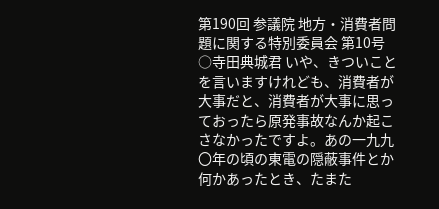第190回 参議院 地方・消費者問題に関する特別委員会 第10号
○寺田典城君 いや、きついことを言いますけれども、消費者が大事だと、消費者が大事に思っておったら原発事故なんか起こさなかったですよ。あの一九九〇年の頃の東電の隠蔽事件とか何かあったとき、たまた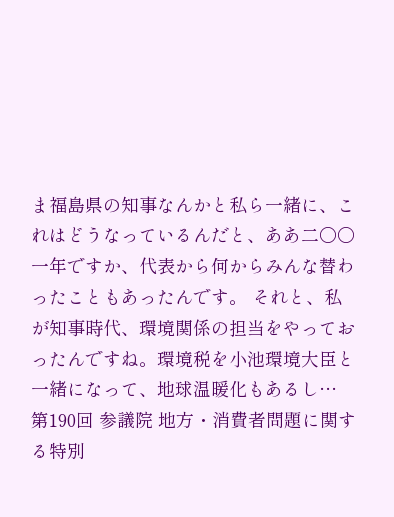ま福島県の知事なんかと私ら一緒に、これはどうなっているんだと、ああ二〇〇一年ですか、代表から何からみんな替わったこともあったんです。 それと、私が知事時代、環境関係の担当をやっておったんですね。環境税を小池環境大臣と一緒になって、地球温暖化もあるし…
第190回 参議院 地方・消費者問題に関する特別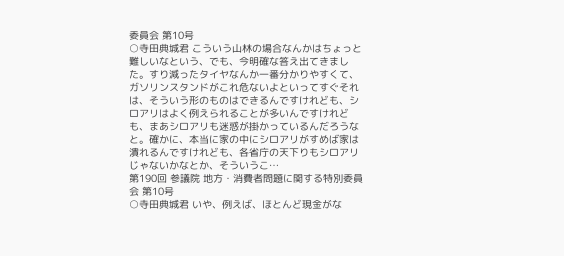委員会 第10号
○寺田典城君 こういう山林の場合なんかはちょっと難しいなという、でも、今明確な答え出てきました。すり減ったタイヤなんか一番分かりやすくて、ガソリンスタンドがこれ危ないよといってすぐそれは、そういう形のものはできるんですけれども、シロアリはよく例えられることが多いんですけれども、まあシロアリも迷惑が掛かっているんだろうなと。確かに、本当に家の中にシロアリがすめば家は潰れるんですけれども、各省庁の天下りもシロアリじゃないかなとか、そういうこ…
第190回 参議院 地方・消費者問題に関する特別委員会 第10号
○寺田典城君 いや、例えば、ほとんど現金がな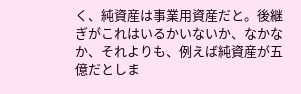く、純資産は事業用資産だと。後継ぎがこれはいるかいないか、なかなか、それよりも、例えば純資産が五億だとしま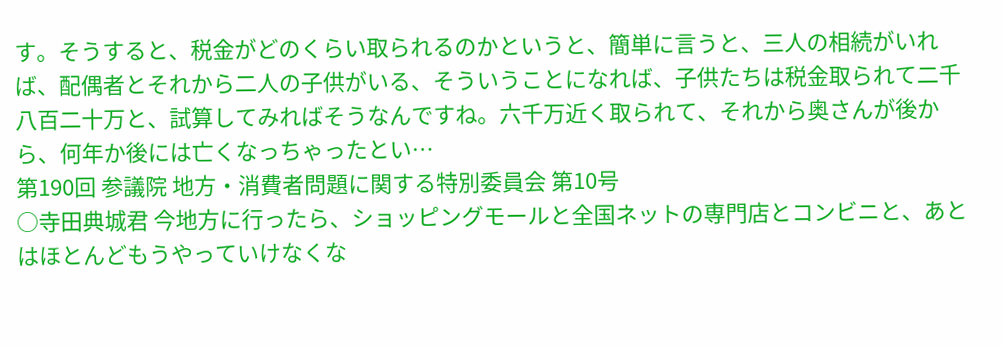す。そうすると、税金がどのくらい取られるのかというと、簡単に言うと、三人の相続がいれば、配偶者とそれから二人の子供がいる、そういうことになれば、子供たちは税金取られて二千八百二十万と、試算してみればそうなんですね。六千万近く取られて、それから奥さんが後から、何年か後には亡くなっちゃったとい…
第190回 参議院 地方・消費者問題に関する特別委員会 第10号
○寺田典城君 今地方に行ったら、ショッピングモールと全国ネットの専門店とコンビニと、あとはほとんどもうやっていけなくな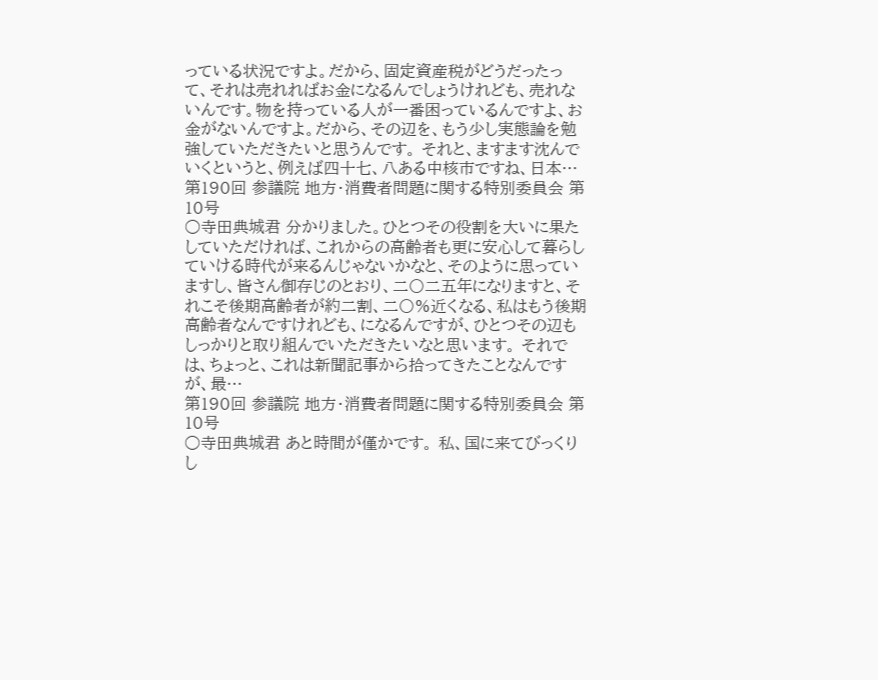っている状況ですよ。だから、固定資産税がどうだったって、それは売れればお金になるんでしょうけれども、売れないんです。物を持っている人が一番困っているんですよ、お金がないんですよ。だから、その辺を、もう少し実態論を勉強していただきたいと思うんです。 それと、ますます沈んでいくというと、例えば四十七、八ある中核市ですね、日本…
第190回 参議院 地方・消費者問題に関する特別委員会 第10号
○寺田典城君 分かりました。ひとつその役割を大いに果たしていただければ、これからの高齢者も更に安心して暮らしていける時代が来るんじゃないかなと、そのように思っていますし、皆さん御存じのとおり、二〇二五年になりますと、それこそ後期高齢者が約二割、二〇%近くなる、私はもう後期高齢者なんですけれども、になるんですが、ひとつその辺もしっかりと取り組んでいただきたいなと思います。 それでは、ちょっと、これは新聞記事から拾ってきたことなんですが、最…
第190回 参議院 地方・消費者問題に関する特別委員会 第10号
○寺田典城君 あと時間が僅かです。 私、国に来てびっくりし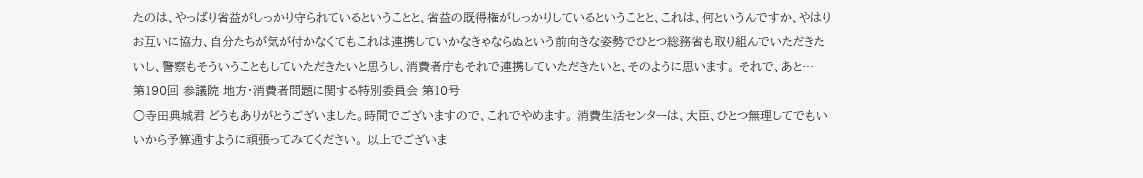たのは、やっぱり省益がしっかり守られているということと、省益の既得権がしっかりしているということと、これは、何というんですか、やはりお互いに協力、自分たちが気が付かなくてもこれは連携していかなきゃならぬという前向きな姿勢でひとつ総務省も取り組んでいただきたいし、警察もそういうこともしていただきたいと思うし、消費者庁もそれで連携していただきたいと、そのように思います。 それで、あと…
第190回 参議院 地方・消費者問題に関する特別委員会 第10号
○寺田典城君 どうもありがとうございました。時間でございますので、これでやめます。 消費生活センターは、大臣、ひとつ無理してでもいいから予算通すように頑張ってみてください。 以上でございま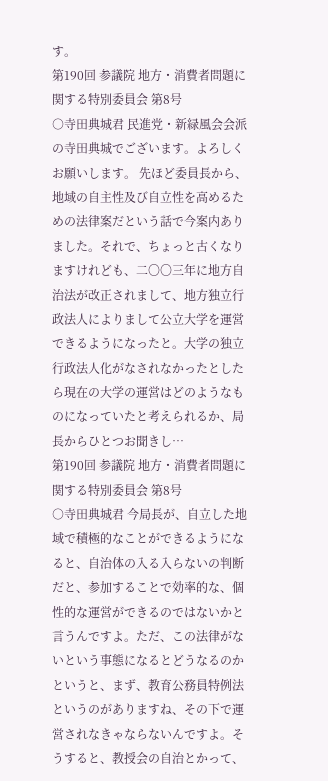す。
第190回 参議院 地方・消費者問題に関する特別委員会 第8号
○寺田典城君 民進党・新緑風会会派の寺田典城でございます。よろしくお願いします。 先ほど委員長から、地域の自主性及び自立性を高めるための法律案だという話で今案内ありました。それで、ちょっと古くなりますけれども、二〇〇三年に地方自治法が改正されまして、地方独立行政法人によりまして公立大学を運営できるようになったと。大学の独立行政法人化がなされなかったとしたら現在の大学の運営はどのようなものになっていたと考えられるか、局長からひとつお聞きし…
第190回 参議院 地方・消費者問題に関する特別委員会 第8号
○寺田典城君 今局長が、自立した地域で積極的なことができるようになると、自治体の入る入らないの判断だと、参加することで効率的な、個性的な運営ができるのではないかと言うんですよ。ただ、この法律がないという事態になるとどうなるのかというと、まず、教育公務員特例法というのがありますね、その下で運営されなきゃならないんですよ。そうすると、教授会の自治とかって、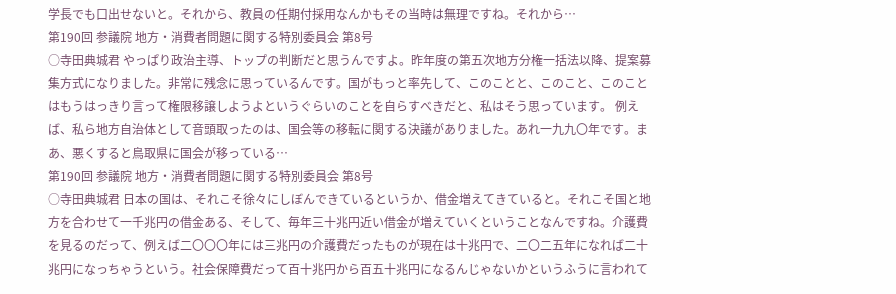学長でも口出せないと。それから、教員の任期付採用なんかもその当時は無理ですね。それから…
第190回 参議院 地方・消費者問題に関する特別委員会 第8号
○寺田典城君 やっぱり政治主導、トップの判断だと思うんですよ。昨年度の第五次地方分権一括法以降、提案募集方式になりました。非常に残念に思っているんです。国がもっと率先して、このことと、このこと、このことはもうはっきり言って権限移譲しようよというぐらいのことを自らすべきだと、私はそう思っています。 例えば、私ら地方自治体として音頭取ったのは、国会等の移転に関する決議がありました。あれ一九九〇年です。まあ、悪くすると鳥取県に国会が移っている…
第190回 参議院 地方・消費者問題に関する特別委員会 第8号
○寺田典城君 日本の国は、それこそ徐々にしぼんできているというか、借金増えてきていると。それこそ国と地方を合わせて一千兆円の借金ある、そして、毎年三十兆円近い借金が増えていくということなんですね。介護費を見るのだって、例えば二〇〇〇年には三兆円の介護費だったものが現在は十兆円で、二〇二五年になれば二十兆円になっちゃうという。社会保障費だって百十兆円から百五十兆円になるんじゃないかというふうに言われて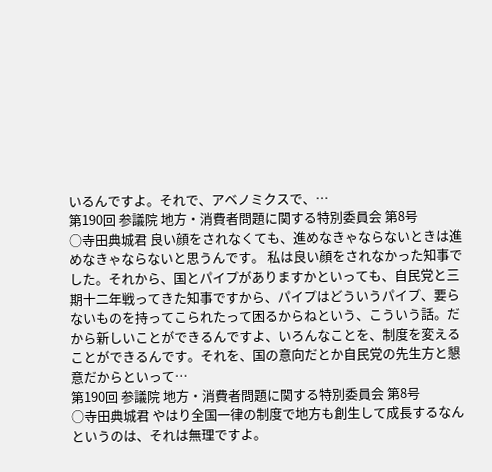いるんですよ。それで、アベノミクスで、…
第190回 参議院 地方・消費者問題に関する特別委員会 第8号
○寺田典城君 良い顔をされなくても、進めなきゃならないときは進めなきゃならないと思うんです。 私は良い顔をされなかった知事でした。それから、国とパイプがありますかといっても、自民党と三期十二年戦ってきた知事ですから、パイプはどういうパイプ、要らないものを持ってこられたって困るからねという、こういう話。だから新しいことができるんですよ、いろんなことを、制度を変えることができるんです。それを、国の意向だとか自民党の先生方と懇意だからといって…
第190回 参議院 地方・消費者問題に関する特別委員会 第8号
○寺田典城君 やはり全国一律の制度で地方も創生して成長するなんというのは、それは無理ですよ。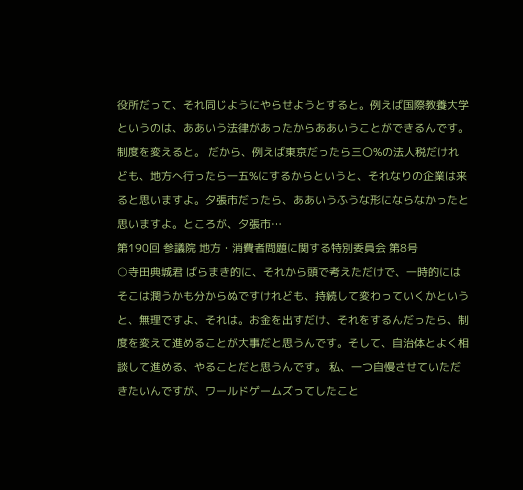役所だって、それ同じようにやらせようとすると。例えば国際教養大学というのは、ああいう法律があったからああいうことができるんです。制度を変えると。 だから、例えば東京だったら三〇%の法人税だけれども、地方へ行ったら一五%にするからというと、それなりの企業は来ると思いますよ。夕張市だったら、ああいうふうな形にならなかったと思いますよ。ところが、夕張市…
第190回 参議院 地方・消費者問題に関する特別委員会 第8号
○寺田典城君 ばらまき的に、それから頭で考えただけで、一時的にはそこは潤うかも分からぬですけれども、持続して変わっていくかというと、無理ですよ、それは。お金を出すだけ、それをするんだったら、制度を変えて進めることが大事だと思うんです。そして、自治体とよく相談して進める、やることだと思うんです。 私、一つ自慢させていただきたいんですが、ワールドゲームズってしたこと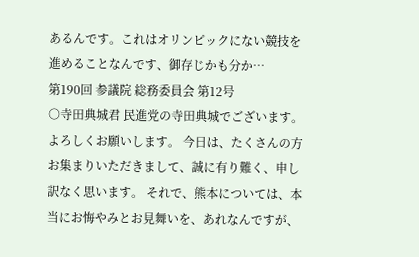あるんです。これはオリンピックにない競技を進めることなんです、御存じかも分か…
第190回 参議院 総務委員会 第12号
○寺田典城君 民進党の寺田典城でございます。よろしくお願いします。 今日は、たくさんの方お集まりいただきまして、誠に有り難く、申し訳なく思います。 それで、熊本については、本当にお悔やみとお見舞いを、あれなんですが、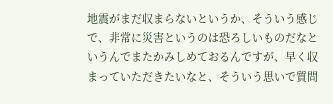地震がまだ収まらないというか、そういう感じで、非常に災害というのは恐ろしいものだなというんでまたかみしめておるんですが、早く収まっていただきたいなと、そういう思いで質問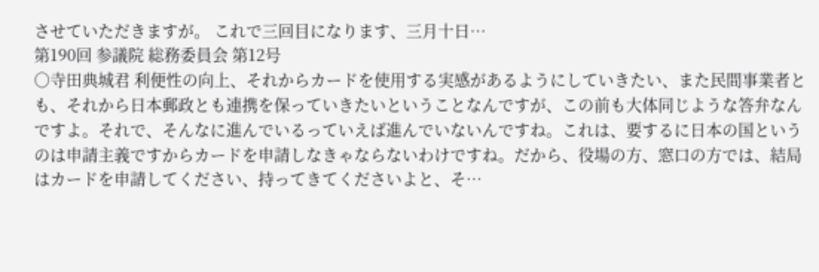させていただきますが。 これで三回目になります、三月十日…
第190回 参議院 総務委員会 第12号
○寺田典城君 利便性の向上、それからカードを使用する実感があるようにしていきたい、また民間事業者とも、それから日本郵政とも連携を保っていきたいということなんですが、この前も大体同じような答弁なんですよ。それで、そんなに進んでいるっていえば進んでいないんですね。これは、要するに日本の国というのは申請主義ですからカードを申請しなきゃならないわけですね。だから、役場の方、窓口の方では、結局はカードを申請してください、持ってきてくださいよと、そ…